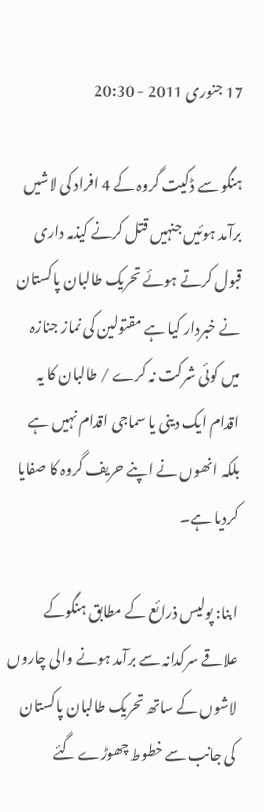17 جنوری 2011 - 20:30

ہنگو سے ڈکیت گروہ کے 4 افراد کی لاشیں برآمد ہوئیں جنہیں قتل کرنے کیذمہ داری قبول کرتے ہوئے تحریک طالبان پاکستان نے خبردار کیا ہے مقتولین کی نماز جنازہ میں کوئی شرکت نہ کرے / طالبان کا یہ اقدام ایک دینی یا سماجی اقدام نہیں ہے بلکہ انھوں نے اپنے حریف گروہ کا صفایا کردیا ہے۔

ابنا: پولیس ذرائع کے مطابق ہنگوکے علاقے سرکدانہ سے برآمد ہونے والی چاروں لاشوں کے ساتھ تحریک طالبان پاکستان کی جانب سے خطوط چھوڑے گئے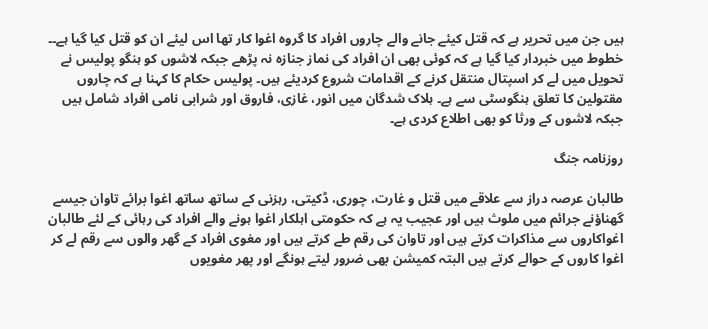ہیں جن میں تحریر ہے کہ قتل کیئے جانے والے چاروں افراد کا گروہ اغوا کار تھا اس لیئے ان کو قتل کیا گیا ہے۔۔ خطوط میں خبردار کیا گیا ہے کہ کوئی بھی ان افراد کی نماز جنازہ نہ پڑھے جبکہ لاشوں کو ہنگو پولیس نے تحویل میں لے کر اسپتال منتقل کرنے کے اقدامات شروع کردیئے ہیں۔ پولیس حکام کا کہنا ہے کہ چاروں مقتولین کا تعلق ہنگوسٹی سے ہے۔ ہلاک شدگان میں انور، غازی، فاروق اور شرابی نامی افراد شامل ہیں جبکہ لاشوں کے ورثا کو بھی اطلاع کردی ہے۔

روزنامہ جنگ

طالبان عرصہ دراز سے علاقے میں قتل و غارت، چوری، ڈکیتی، رہزنی کے ساتھ ساتھ اغوا برائے تاوان جیسے گھناؤنے جرائم میں ملوث ہیں اور عجیب یہ ہے کہ حکومتی اہلکار اغوا ہونے والے افراد کی رہائی کے لئے طالبان اغواکاروں سے مذاکرات کرتے ہیں اور تاوان کی رقم طے کرتے ہیں اور مغوی افراد کے گھر والوں سے رقم لے کر اغوا کاروں کے حوالے کرتے ہیں البتہ کمیشن بھی ضرور لیتے ہونگے اور پھر مغویوں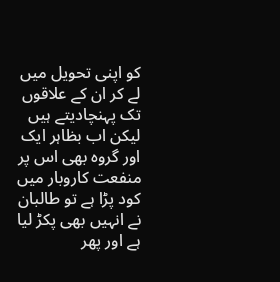کو اپنی تحویل میں لے کر ان کے علاقوں تک پہنچادیتے ہیں لیکن اب بظاہر ایک اور گروہ بھی اس پر منفعت کاروبار میں کود پڑا ہے تو طالبان نے انہیں بھی پکڑ لیا ہے اور پھر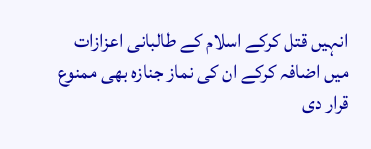انہیں قتل کرکے اسلام کے طالبانی اعزازات میں اضافہ کرکے ان کی نماز جنازہ بھی ممنوع قرار دی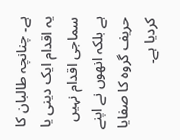ہے۔ چنانچہ طالبان کا یہ اقدام ایک دینی یا سماجی اقدام نہیں ہے بلکہ انھوں نے اپنے حریف گروہ کا صفایا کردیا ہے۔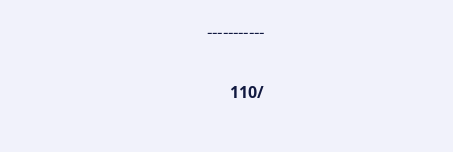۔۔۔۔۔۔۔۔۔۔۔

/110